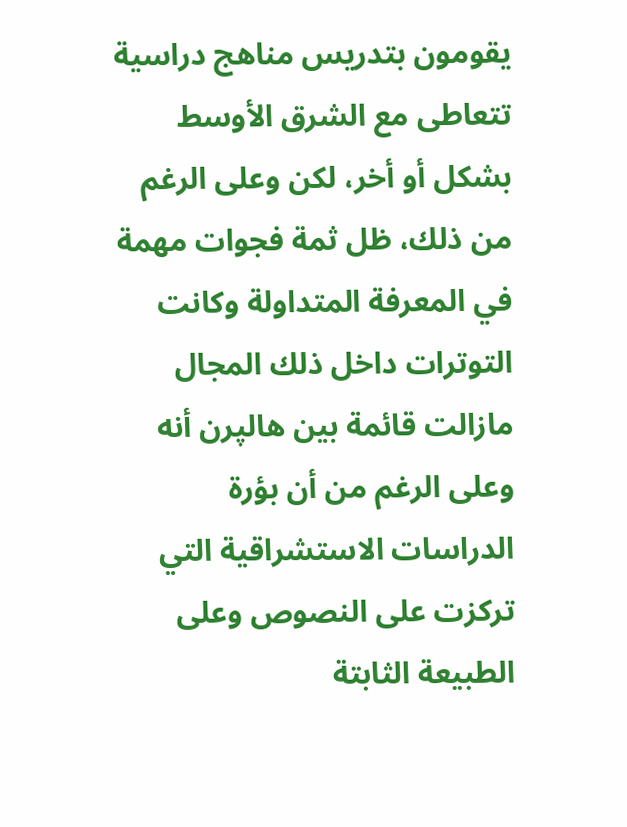يقومون بتدريس مناهج دراسية تتعاطى مع الشرق الأوسط بشكل أو أخر، لكن وعلى الرغم من ذلك، ظل ثمة فجوات مهمة في المعرفة المتداولة وكانت التوترات داخل ذلك المجال مازالت قائمة بين هالپرن أنه وعلى الرغم من أن بؤرة الدراسات الاستشراقية التي تركزت على النصوص وعلى الطبيعة الثابتة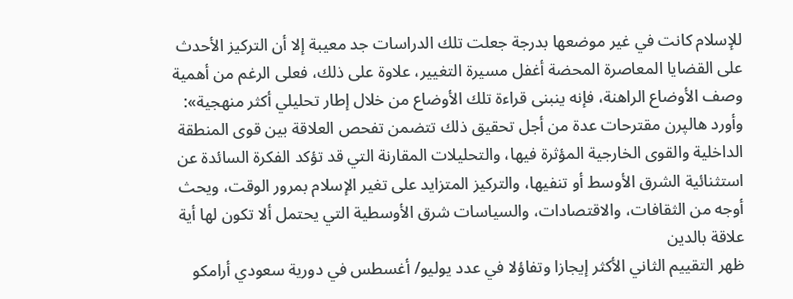للإسلام كانت في غير موضعها بدرجة جعلت تلك الدراسات جد معيبة إلا أن التركيز الأحدث على القضايا المعاصرة المحضة أغفل مسيرة التغيير، علاوة على ذلك، فعلى الرغم من أهمية وصف الأوضاع الراهنة، فإنه ينبنى قراءة تلك الأوضاع من خلال إطار تحليلي أكثر منهجية»: وأورد هالپرن مقترحات عدة من أجل تحقيق ذلك تتضمن تفحص العلاقة بين قوى المنطقة الداخلية والقوى الخارجية المؤثرة فيها، والتحليلات المقارنة التي قد تؤكد الفكرة السائدة عن استثنائية الشرق الأوسط أو تنفيها، والتركيز المتزايد على تغير الإسلام بمرور الوقت، ويحث أوجه من الثقافات، والاقتصادات، والسياسات شرق الأوسطية التي يحتمل ألا تكون لها أية علاقة بالدين
ظهر التقييم الثاني الأكثر إيجازا وتفاؤلا في عدد يوليو/ أغسطس في دورية سعودي أرامكو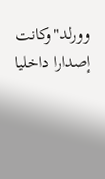وورلد"وكانت إصدارا داخليا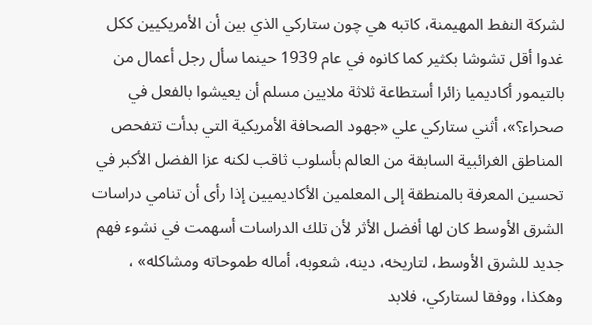لشركة النفط المهيمنة، كاتبه هي چون ستارکي الذي بين أن الأمريكيين ككل غدوا أقل تشوشا بكثير كما كانوه في عام 1939 حينما سأل رجل أعمال من بالتيمور أكاديميا زائرا أستطاعة ثلاثة ملايين مسلم أن يعيشوا بالفعل في صحراء؟»، أثني ستارکي علي «جهود الصحافة الأمريكية التي بدأت تتفحص المناطق الغرائبية السابقة من العالم بأسلوب ثاقب لكنه عزا الفضل الأكبر في تحسين المعرفة بالمنطقة إلى المعلمين الأكاديميين إذا رأى أن تنامي دراسات الشرق الأوسط كان لها أفضل الأثر لأن تلك الدراسات أسهمت في نشوء فهم جديد للشرق الأوسط، لتاريخه، دينه، شعوبه، أماله طموحاته ومشاكله» ، وهكذا، ووفقا لستارکي، فلابد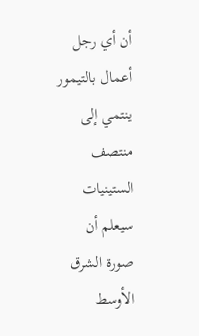أن أي رجل أعمال بالتيمور ينتمي إلى منتصف الستينيات سيعلم أن صورة الشرق الأوسط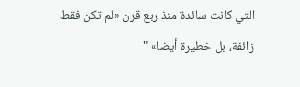التي كانت سائدة منذ ربع قرن «لم تكن فقط زائفة، بل خطيرة أيضا» "